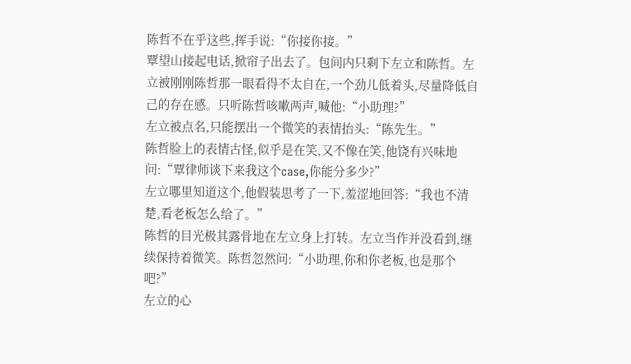陈哲不在乎这些,挥手说:“你接你接。”
覃望山接起电话,掀帘子出去了。包间内只剩下左立和陈哲。左立被刚刚陈哲那一眼看得不太自在,一个劲儿低着头,尽量降低自己的存在感。只听陈哲咳嗽两声,喊他:“小助理?”
左立被点名,只能摆出一个微笑的表情抬头:“陈先生。”
陈哲脸上的表情古怪,似乎是在笑,又不像在笑,他饶有兴味地问:“覃律师谈下来我这个case,你能分多少?”
左立哪里知道这个,他假装思考了一下,羞涩地回答:“我也不清楚,看老板怎么给了。”
陈哲的目光极其露骨地在左立身上打转。左立当作并没看到,继续保持着微笑。陈哲忽然问:“小助理,你和你老板,也是那个吧?”
左立的心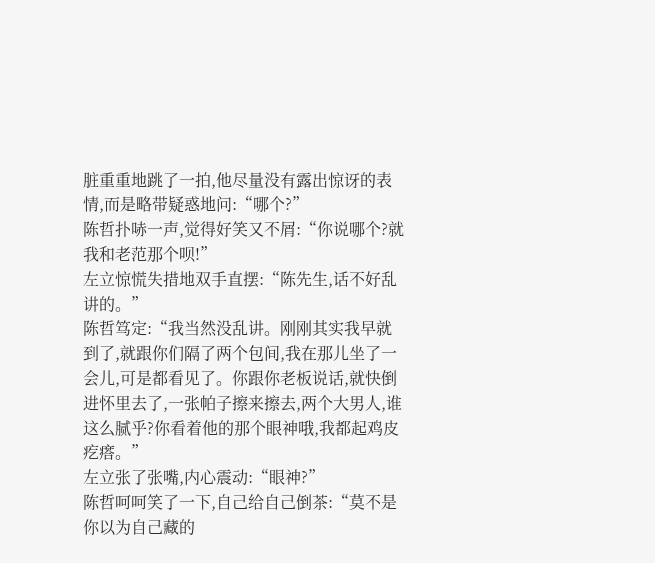脏重重地跳了一拍,他尽量没有露出惊讶的表情,而是略带疑惑地问:“哪个?”
陈哲扑哧一声,觉得好笑又不屑:“你说哪个?就我和老范那个呗!”
左立惊慌失措地双手直摆:“陈先生,话不好乱讲的。”
陈哲笃定:“我当然没乱讲。刚刚其实我早就到了,就跟你们隔了两个包间,我在那儿坐了一会儿,可是都看见了。你跟你老板说话,就快倒进怀里去了,一张帕子擦来擦去,两个大男人,谁这么腻乎?你看着他的那个眼神哦,我都起鸡皮疙瘩。”
左立张了张嘴,内心震动:“眼神?”
陈哲呵呵笑了一下,自己给自己倒茶:“莫不是你以为自己藏的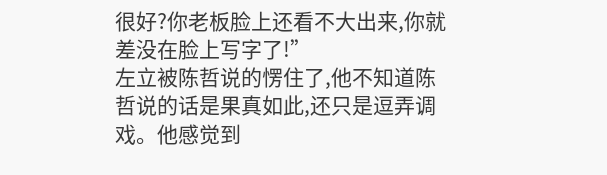很好?你老板脸上还看不大出来,你就差没在脸上写字了!”
左立被陈哲说的愣住了,他不知道陈哲说的话是果真如此,还只是逗弄调戏。他感觉到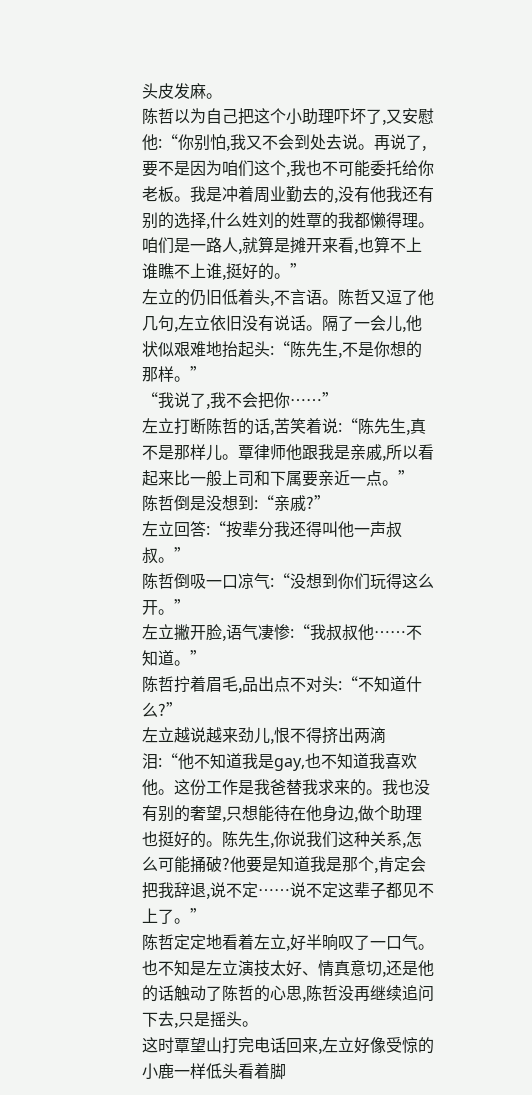头皮发麻。
陈哲以为自己把这个小助理吓坏了,又安慰他:“你别怕,我又不会到处去说。再说了,要不是因为咱们这个,我也不可能委托给你老板。我是冲着周业勤去的,没有他我还有别的选择,什么姓刘的姓覃的我都懒得理。咱们是一路人,就算是摊开来看,也算不上谁瞧不上谁,挺好的。”
左立的仍旧低着头,不言语。陈哲又逗了他几句,左立依旧没有说话。隔了一会儿,他状似艰难地抬起头:“陈先生,不是你想的那样。”
“我说了,我不会把你……”
左立打断陈哲的话,苦笑着说:“陈先生,真不是那样儿。覃律师他跟我是亲戚,所以看起来比一般上司和下属要亲近一点。”
陈哲倒是没想到:“亲戚?”
左立回答:“按辈分我还得叫他一声叔叔。”
陈哲倒吸一口凉气:“没想到你们玩得这么开。”
左立撇开脸,语气凄惨:“我叔叔他……不知道。”
陈哲拧着眉毛,品出点不对头:“不知道什么?”
左立越说越来劲儿,恨不得挤出两滴泪:“他不知道我是gay,也不知道我喜欢他。这份工作是我爸替我求来的。我也没有别的奢望,只想能待在他身边,做个助理也挺好的。陈先生,你说我们这种关系,怎么可能捅破?他要是知道我是那个,肯定会把我辞退,说不定……说不定这辈子都见不上了。”
陈哲定定地看着左立,好半晌叹了一口气。也不知是左立演技太好、情真意切,还是他的话触动了陈哲的心思,陈哲没再继续追问下去,只是摇头。
这时覃望山打完电话回来,左立好像受惊的小鹿一样低头看着脚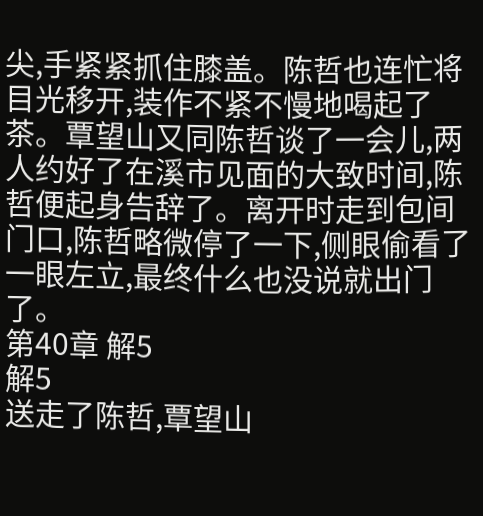尖,手紧紧抓住膝盖。陈哲也连忙将目光移开,装作不紧不慢地喝起了茶。覃望山又同陈哲谈了一会儿,两人约好了在溪市见面的大致时间,陈哲便起身告辞了。离开时走到包间门口,陈哲略微停了一下,侧眼偷看了一眼左立,最终什么也没说就出门了。
第40章 解5
解5
送走了陈哲,覃望山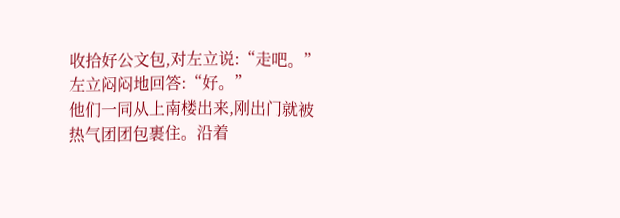收拾好公文包,对左立说:“走吧。”
左立闷闷地回答:“好。”
他们一同从上南楼出来,刚出门就被热气团团包裹住。沿着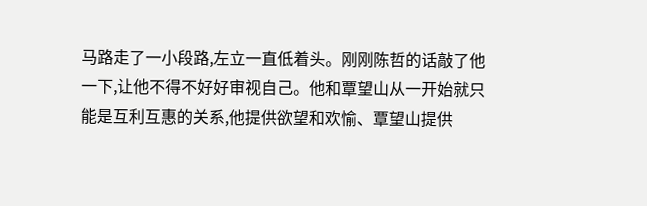马路走了一小段路,左立一直低着头。刚刚陈哲的话敲了他一下,让他不得不好好审视自己。他和覃望山从一开始就只能是互利互惠的关系,他提供欲望和欢愉、覃望山提供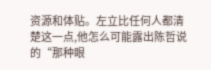资源和体贴。左立比任何人都清楚这一点,他怎么可能露出陈哲说的“那种眼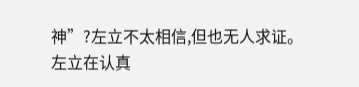神”?左立不太相信,但也无人求证。
左立在认真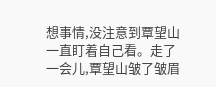想事情,没注意到覃望山一直盯着自己看。走了一会儿,覃望山皱了皱眉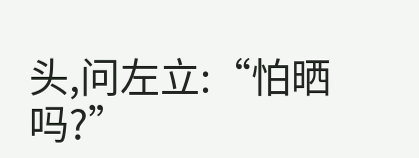头,问左立:“怕晒吗?”